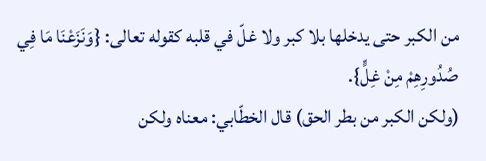من الكبر حتى يدخلها بلا كبر ولا غلّ في قلبه كقوله تعالى: {وَنَزَعْنَا مَا فِي صُدُورِهِمْ مِنْ غِلٍّ}.
(ولكن الكبر من بطر الحق) قال الخطّابي: معناه ولكن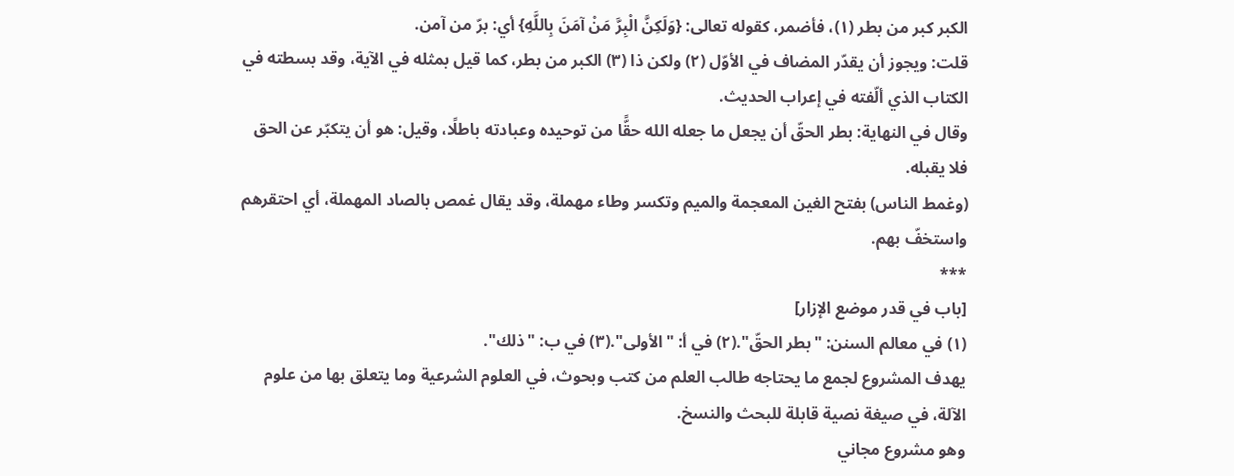الكبر كبر من بطر (١)، فأضمر، كقوله تعالى: {وَلَكِنَّ الْبِرَّ مَنْ آمَنَ بِاللَّهِ} أي: برّ من آمن.
قلت: ويجوز أن يقدّر المضاف في الأوّل (٢) ولكن ذا (٣) الكبر من بطر، كما قيل بمثله في الآية، وقد بسطته في الكتاب الذي ألّفته في إعراب الحديث.
وقال في النهاية: بطر الحقّ أن يجعل ما جعله الله حقًّا من توحيده وعبادته باطلًا، وقيل: هو أن يتكبّر عن الحق فلا يقبله.
(وغمط الناس) بفتح الغين المعجمة والميم وتكسر وطاء مهملة، وقد يقال غمص بالصاد المهملة، أي احتقرهم واستخفّ بهم.
***
[باب في قدر موضع الإزار]
(١) في معالم السنن: "بطر الحقّ".(٢) في أ: "الأولى".(٣) في ب: "ذلك".
يهدف المشروع لجمع ما يحتاجه طالب العلم من كتب وبحوث، في العلوم الشرعية وما يتعلق بها من علوم الآلة، في صيغة نصية قابلة للبحث والنسخ.
وهو مشروع مجاني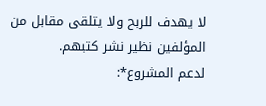لا يهدف للربح ولا يتلقى مقابل من المؤلفين نظير نشر كتبهم.
لدعم المشروع*: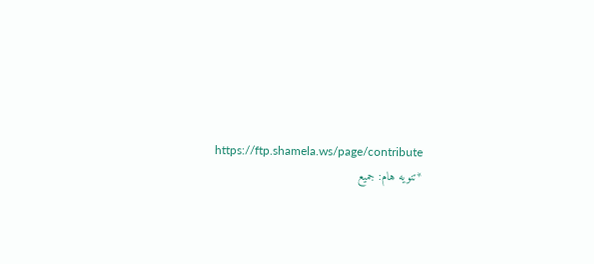https://ftp.shamela.ws/page/contribute
*تنويه هام: جميع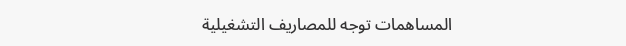المساهمات توجه للمصاريف التشغيلية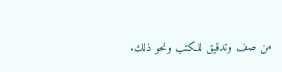من صف وتدقيق للكتب ونحو ذلك.